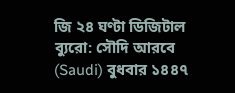জি ২৪ ঘণ্টা ডিজিটাল ব্যুরো: সৌদি আরবে (Saudi) বুধবার ১৪৪৭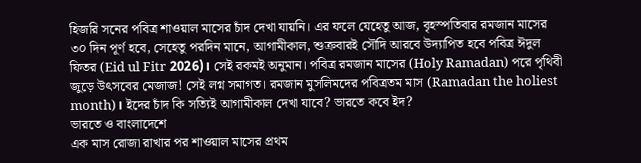হিজরি সনের পবিত্র শাওয়াল মাসের চাঁদ দেখা যায়নি। এর ফলে যেহেতু আজ, বৃহস্পতিবার রমজান মাসের ৩০ দিন পূর্ণ হবে, সেহেতু পরদিন মানে, আগামীকাল, শুক্রবারই সৌদি আরবে উদ্যাপিত হবে পবিত্র ঈদুল ফিতর (Eid ul Fitr 2026)। সেই রকমই অনুমান। পবিত্র রমজান মাসের (Holy Ramadan) পরে পৃথিবী জুড়ে উৎসবের মেজাজ! সেই লগ্ন সমাগত। রমজান মুসলিমদের পবিত্রতম মাস (Ramadan the holiest month)। ইদের চাঁদ কি সত্যিই আগামীকাল দেখা যাবে? ভারতে কবে ইদ?
ভারতে ও বাংলাদেশে
এক মাস রোজা রাখার পর শাওয়াল মাসের প্রথম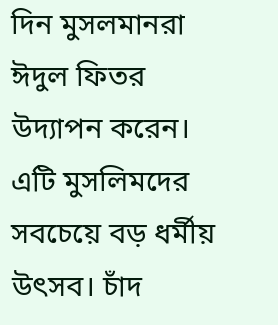দিন মুসলমানরা ঈদুল ফিতর উদ্যাপন করেন। এটি মুসলিমদের সবচেয়ে বড় ধর্মীয় উৎসব। চাঁদ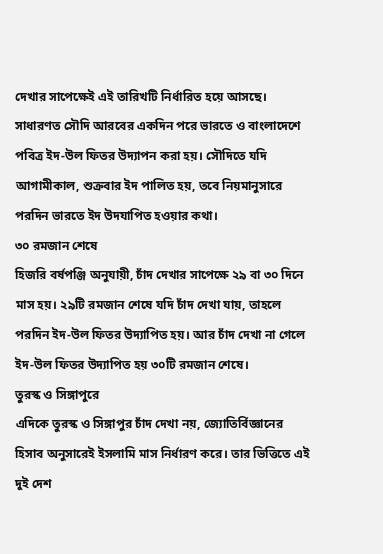দেখার সাপেক্ষেই এই তারিখটি নির্ধারিত হয়ে আসছে। সাধারণত সৌদি আরবের একদিন পরে ভারতে ও বাংলাদেশে পবিত্র ইদ-উল ফিতর উদ্যাপন করা হয়। সৌদিতে যদি আগামীকাল, শুক্রবার ইদ পালিত হয়, তবে নিয়মানুসারে পরদিন ভারতে ইদ উদযাপিত হওয়ার কথা।
৩০ রমজান শেষে
হিজরি বর্ষপঞ্জি অনুযায়ী, চাঁদ দেখার সাপেক্ষে ২৯ বা ৩০ দিনে মাস হয়। ২৯টি রমজান শেষে যদি চাঁদ দেখা যায়, তাহলে পরদিন ইদ-উল ফিতর উদ্যাপিত হয়। আর চাঁদ দেখা না গেলে ইদ-উল ফিতর উদ্যাপিত হয় ৩০টি রমজান শেষে।
তুরস্ক ও সিঙ্গাপুরে
এদিকে তুরস্ক ও সিঙ্গাপুর চাঁদ দেখা নয়, জ্যোতির্বিজ্ঞানের হিসাব অনুসারেই ইসলামি মাস নির্ধারণ করে। তার ভিত্তিতে এই দুই দেশ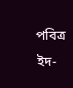পবিত্র ইদ-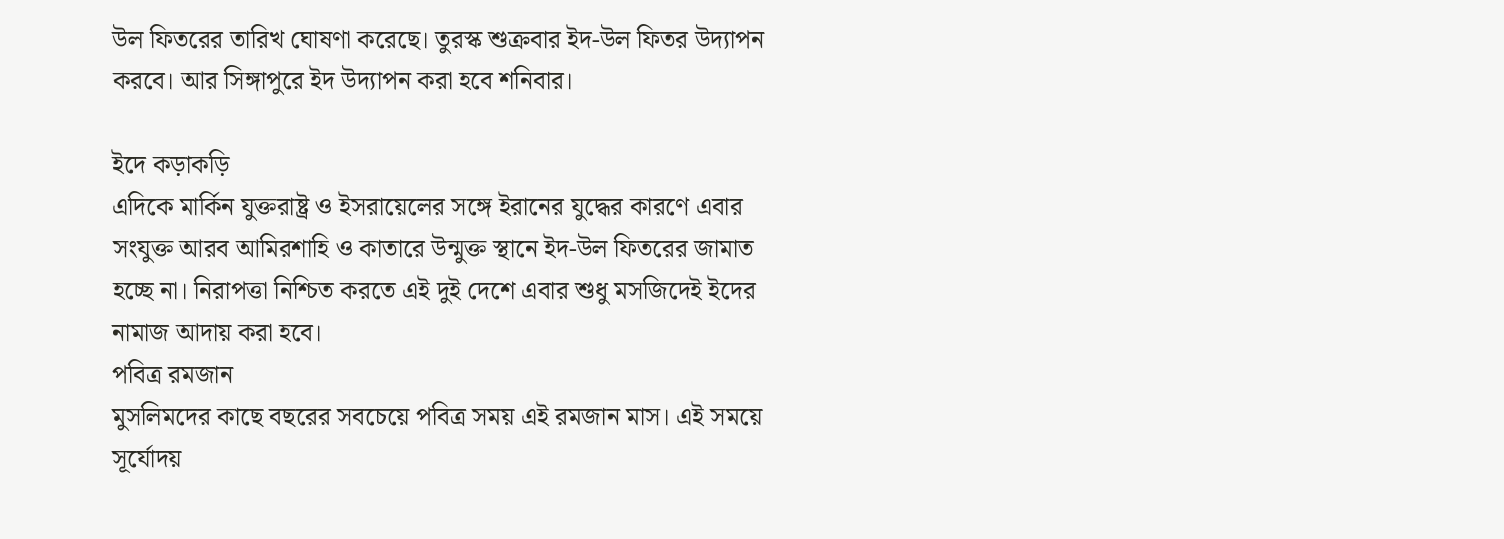উল ফিতরের তারিখ ঘোষণা করেছে। তুরস্ক শুক্রবার ইদ-উল ফিতর উদ্যাপন করবে। আর সিঙ্গাপুরে ইদ উদ্যাপন করা হবে শনিবার।

ইদে কড়াকড়ি
এদিকে মার্কিন যুক্তরাষ্ট্র ও ইসরায়েলের সঙ্গে ইরানের যুদ্ধের কারণে এবার সংযুক্ত আরব আমিরশাহি ও কাতারে উন্মুক্ত স্থানে ইদ-উল ফিতরের জামাত হচ্ছে না। নিরাপত্তা নিশ্চিত করতে এই দুই দেশে এবার শুধু মসজিদেই ইদের নামাজ আদায় করা হবে।
পবিত্র রমজান
মুসলিমদের কাছে বছরের সবচেয়ে পবিত্র সময় এই রমজান মাস। এই সময়ে সূর্যোদয়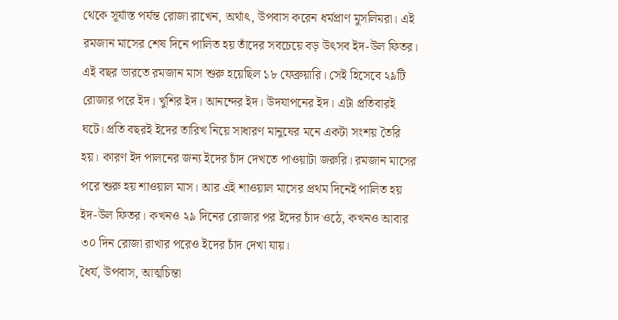থেকে সূর্যাস্ত পর্যন্ত রোজা রাখেন, অর্থাৎ, উপবাস করেন ধর্মপ্রাণ মুসলিমরা। এই রমজান মাসের শেষ দিনে পালিত হয় তাঁদের সবচেয়ে বড় উৎসব ইদ-উল ফিতর। এই বছর ভারতে রমজান মাস শুরু হয়েছিল ১৮ ফেব্রুয়ারি। সেই হিসেবে ২৯টি রোজার পরে ইদ। খুশির ইদ। আনন্দের ইদ। উদযাপনের ইদ। এটা প্রতিবারই ঘটে। প্রতি বছরই ইদের তারিখ নিয়ে সাধারণ মানুষের মনে একটা সংশয় তৈরি হয়। কারণ ইদ পালনের জন্য ইদের চাঁদ দেখতে পাওয়াটা জরুরি। রমজান মাসের পরে শুরু হয় শাওয়াল মাস। আর এই শাওয়াল মাসের প্রথম দিনেই পালিত হয় ইদ-উল ফিতর। কখনও ২৯ দিনের রোজার পর ইদের চাঁদ ওঠে, কখনও আবার ৩০ দিন রোজা রাখার পরেও ইদের চাঁদ দেখা যায়।
ধৈর্য, উপবাস, আত্মচিন্তা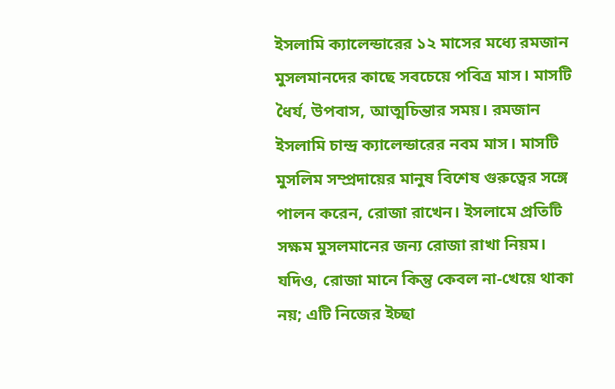ইসলামি ক্যালেন্ডারের ১২ মাসের মধ্যে রমজান মুসলমানদের কাছে সবচেয়ে পবিত্র মাস। মাসটি ধৈর্য, উপবাস, আত্মচিন্তার সময়। রমজান ইসলামি চান্দ্র ক্যালেন্ডারের নবম মাস। মাসটি মুসলিম সম্প্রদায়ের মানুষ বিশেষ গুরুত্বের সঙ্গে পালন করেন, রোজা রাখেন। ইসলামে প্রতিটি সক্ষম মুসলমানের জন্য রোজা রাখা নিয়ম। যদিও, রোজা মানে কিন্তু কেবল না-খেয়ে থাকা নয়; এটি নিজের ইচ্ছা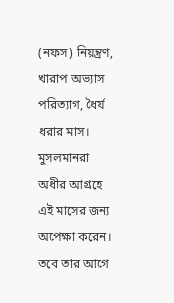(নফস) নিয়ন্ত্রণ, খারাপ অভ্যাস পরিত্যাগ, ধৈর্য ধরার মাস। মুসলমানরা অধীর আগ্রহে এই মাসের জন্য অপেক্ষা করেন। তবে তার আগে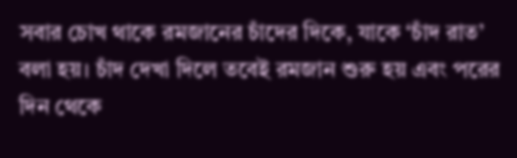সবার চোখ থাকে রমজানের চাঁদের দিকে, যাকে ‘চাঁদ রাত’ বলা হয়। চাঁদ দেখা দিলে তবেই রমজান শুরু হয় এবং পরের দিন থেকে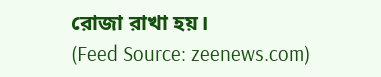রোজা রাখা হয়।
(Feed Source: zeenews.com)